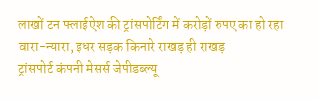लाखों टन फ्लाईऐश की ट्रांसपोर्टिंग में करोड़ों रुपए का हो रहा वारा-न्यारा, इधर सड़क किनारे राखड़ ही राखड़
ट्रांसपोर्ट कंपनी मेसर्स जेपीडब्ल्यू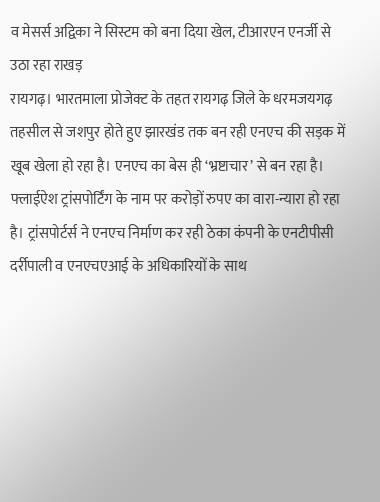व मेसर्स अद्विका ने सिस्टम को बना दिया खेल, टीआरएन एनर्जी से उठा रहा राखड़
रायगढ़। भारतमाला प्रोजेक्ट के तहत रायगढ़ जिले के धरमजयगढ़ तहसील से जशपुर होते हुए झारखंड तक बन रही एनएच की सड़क में खूब खेला हो रहा है। एनएच का बेस ही ‘भ्रष्टाचार’ से बन रहा है। फ्लाईऐश ट्रांसपोर्टिंग के नाम पर करोड़ों रुपए का वारा-न्यारा हो रहा है। ट्रांसपोर्टर्स ने एनएच निर्माण कर रही ठेका कंपनी के एनटीपीसी दर्रीपाली व एनएचएआई के अधिकारियों के साथ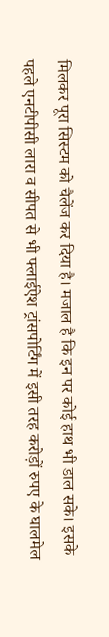मिलकर पूरा सिस्टम को चैलेंज कर दिया है। मजाल है कि इन पर कोई हाथ भी डाल सके। इसके पहले एनटीपीसी लारा व सीपत से भी फ्लाईऐश ट्रांसपोर्टिंग में इसी तरह करोड़ों रुपए के घालमेल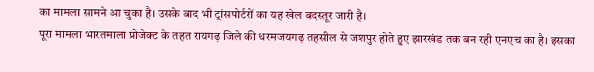का मामला सामने आ चुका है। उसके बाद भी ट्रांसपोर्टरों का यह खेल बदस्तूर जारी है।
पूरा मामला भारतमाला प्रोजेक्ट के तहत रायगढ़ जिले की धरमजयगढ़ तहसील से जशपुर होते हुए झारखंड तक बन रही एनएच का है। इसका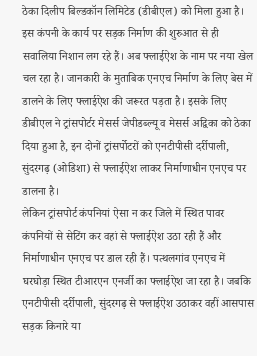ठेका दिलीप बिल्डकॉन लिमिटेड (डीबीएल) को मिला हुआ है। इस कंपनी के कार्य पर सड़क निर्माण की शुरुआत से ही सवालिया निशान लग रहे हैं। अब फ्लाईऐश के नाम पर नया खेल चल रहा है। जानकारी के मुताबिक एनएच निर्माण के लिए बेस में डालने के लिए फ्लाईऐश की जरूरत पड़ता है। इसके लिए डीबीएल ने ट्रांसपोर्टर मेसर्स जेपीडब्ल्यू व मेसर्स अद्विका को ठेका दिया हुआ है, इन दोनों ट्रांसर्पोटरों को एनटीपीसी दर्रीपाली, सुंदरगढ़ (ओडिशा) से फ्लाईऐश लाकर निर्माणाधीन एनएच पर डालना है।
लेकिन ट्रांसपोर्ट कंपनियां ऐसा न कर जिले में स्थित पावर कंपनियों से सेटिंग कर वहां से फ्लाईऐश उठा रही हैं और निर्माणाधीन एनएच पर डाल रही हैं। पत्थलगांव एनएच में घरघोड़ा स्थित टीआरएन एनर्जी का फ्लाईऐश जा रहा है। जबकि एनटीपीसी दर्रीपाली, सुंदरगढ़ से फ्लाईऐश उठाकर वहीं आसपास सड़क किनारे या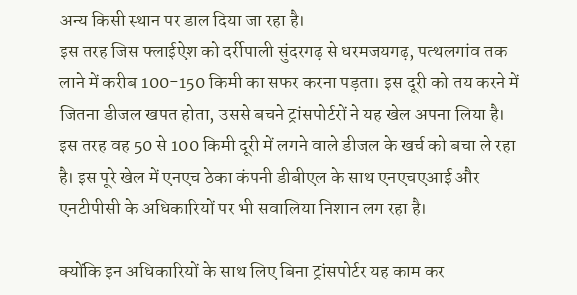अन्य किसी स्थान पर डाल दिया जा रहा है।
इस तरह जिस फ्लाईऐश को दर्रीपाली सुंदरगढ़ से धरमजयगढ़, पत्थलगांव तक लाने में करीब 100-150 किमी का सफर करना पड़ता। इस दूरी को तय करने में जितना डीजल खपत होता, उससे बचने ट्रांसपोर्टरों ने यह खेल अपना लिया है। इस तरह वह 50 से 100 किमी दूरी में लगने वाले डीजल के खर्च को बचा ले रहा है। इस पूरे खेल में एनएच ठेका कंपनी डीबीएल के साथ एनएचएआई और एनटीपीसी के अधिकारियों पर भी सवालिया निशान लग रहा है।

क्योंकि इन अधिकारियों के साथ लिए बिना ट्रांसपोर्टर यह काम कर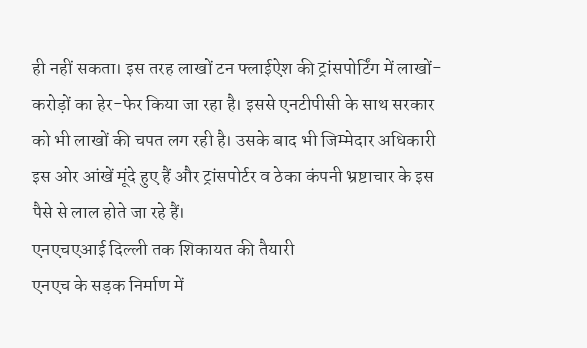ही नहीं सकता। इस तरह लाखों टन फ्लाईऐश की ट्रांसपोर्टिंग में लाखों-करोड़ों का हेर-फेर किया जा रहा है। इससे एनटीपीसी के साथ सरकार को भी लाखों की चपत लग रही है। उसके बाद भी जिम्मेदार अधिकारी इस ओर आंखें मूंदे हुए हैं और ट्रांसपोर्टर व ठेका कंपनी भ्रष्टाचार के इस पैसे से लाल होते जा रहे हैं।
एनएचएआई दिल्ली तक शिकायत की तैयारी
एनएच के सड़क निर्माण में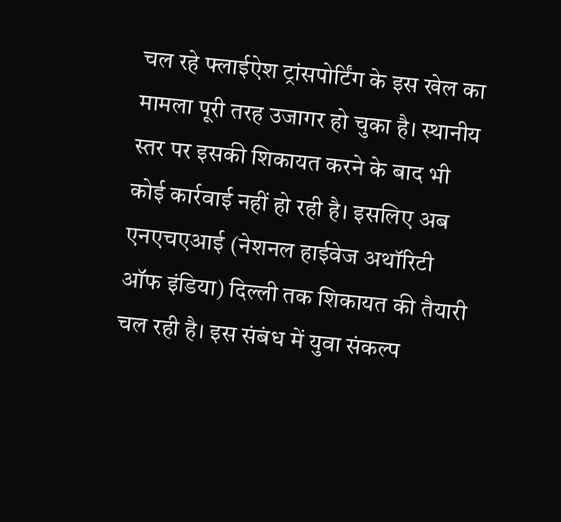चल रहे फ्लाईऐश ट्रांसपोर्टिंग के इस खेल का मामला पूरी तरह उजागर हो चुका है। स्थानीय स्तर पर इसकी शिकायत करने के बाद भी कोई कार्रवाई नहीं हो रही है। इसलिए अब एनएचएआई (नेशनल हाईवेज अथॉरिटी ऑफ इंडिया) दिल्ली तक शिकायत की तैयारी चल रही है। इस संबंध में युवा संकल्प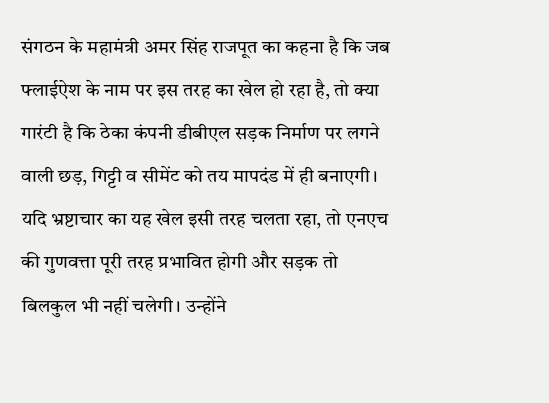संगठन के महामंत्री अमर सिंह राजपूत का कहना है कि जब फ्लाईऐश के नाम पर इस तरह का खेल हो रहा है, तो क्या गारंटी है कि ठेका कंपनी डीबीएल सड़क निर्माण पर लगने वाली छड़, गिट्टी व सीमेंट को तय मापदंड में ही बनाएगी। यदि भ्रष्टाचार का यह खेल इसी तरह चलता रहा, तो एनएच की गुणवत्ता पूरी तरह प्रभावित होगी और सड़क तो बिलकुल भी नहीं चलेगी। उन्होंने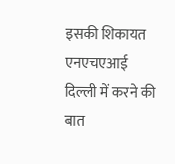इसकी शिकायत एनएचएआई दिल्ली में करने की बात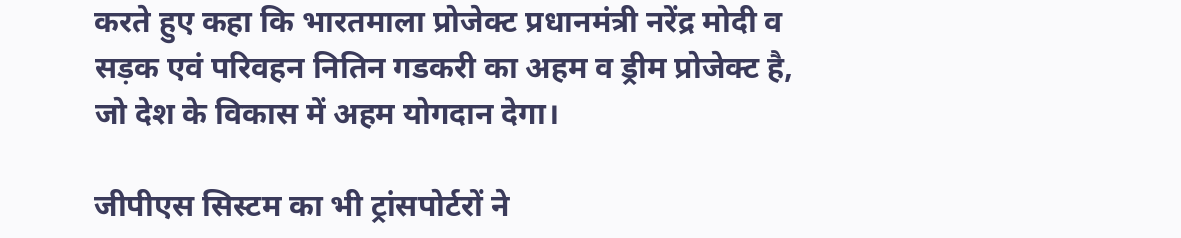करते हुए कहा कि भारतमाला प्रोजेक्ट प्रधानमंत्री नरेंद्र मोदी व सड़क एवं परिवहन नितिन गडकरी का अहम व ड्रीम प्रोजेक्ट है, जो देश के विकास में अहम योगदान देगा।

जीपीएस सिस्टम का भी ट्रांसपोर्टरों ने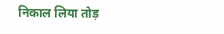निकाल लिया तोड़